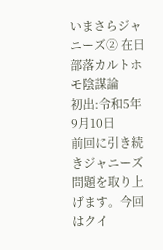いまさらジャニーズ② 在日部落カルトホモ陰謀論
初出:令和5年9月10日
前回に引き続きジャニーズ問題を取り上げます。今回はクイ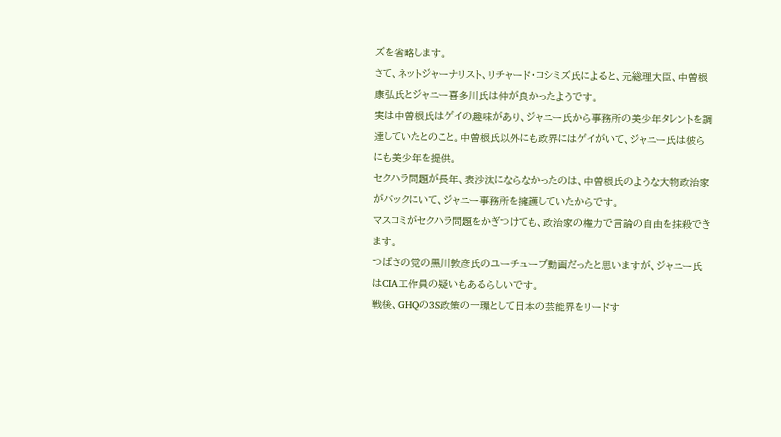ズを省略します。
さて、ネットジャーナリスト、リチャード・コシミズ氏によると、元総理大臣、中曽根康弘氏とジャニー喜多川氏は仲が良かったようです。
実は中曽根氏はゲイの趣味があり、ジャニー氏から事務所の美少年タレントを調達していたとのこと。中曽根氏以外にも政界にはゲイがいて、ジャニー氏は彼らにも美少年を提供。
セクハラ問題が長年、表沙汰にならなかったのは、中曽根氏のような大物政治家がバックにいて、ジャニー事務所を擁護していたからです。
マスコミがセクハラ問題をかぎつけても、政治家の権力で言論の自由を抹殺できます。
つばさの党の黒川敦彦氏のユーチューブ動画だったと思いますが、ジャニー氏はCIA工作員の疑いもあるらしいです。
戦後、GHQの3S政策の一環として日本の芸能界をリードす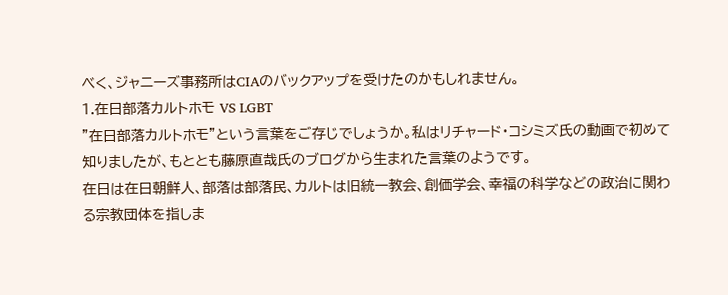べく、ジャニーズ事務所はCIAのバックアップを受けたのかもしれません。
1.在日部落カルトホモ VS LGBT
”在日部落カルトホモ”という言葉をご存じでしょうか。私はリチャード・コシミズ氏の動画で初めて知りましたが、もととも藤原直哉氏のブログから生まれた言葉のようです。
在日は在日朝鮮人、部落は部落民、カルトは旧統一教会、創価学会、幸福の科学などの政治に関わる宗教団体を指しま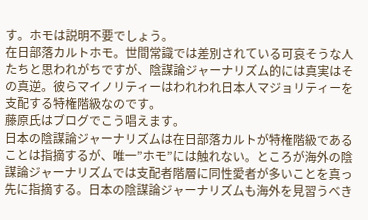す。ホモは説明不要でしょう。
在日部落カルトホモ。世間常識では差別されている可哀そうな人たちと思われがちですが、陰謀論ジャーナリズム的には真実はその真逆。彼らマイノリティーはわれわれ日本人マジョリティーを支配する特権階級なのです。
藤原氏はブログでこう唱えます。
日本の陰謀論ジャーナリズムは在日部落カルトが特権階級であることは指摘するが、唯一”ホモ”には触れない。ところが海外の陰謀論ジャーナリズムでは支配者階層に同性愛者が多いことを真っ先に指摘する。日本の陰謀論ジャーナリズムも海外を見習うべき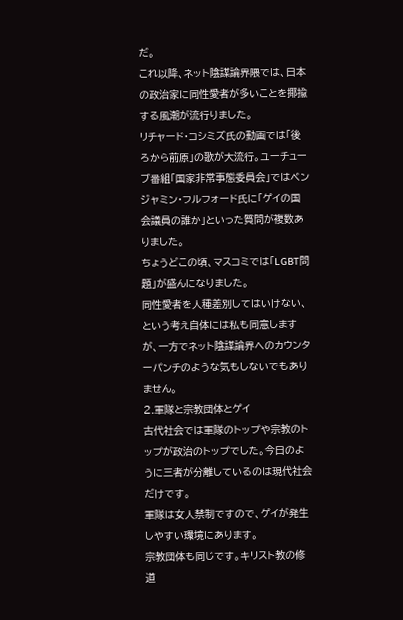だ。
これ以降、ネット陰謀論界隈では、日本の政治家に同性愛者が多いことを揶揄する風潮が流行りました。
リチャード・コシミズ氏の動画では「後ろから前原」の歌が大流行。ユーチューブ番組「国家非常事態委員会」ではベンジャミン・フルフォード氏に「ゲイの国会議員の誰か」といった質問が複数ありました。
ちょうどこの頃、マスコミでは「LGBT問題」が盛んになりました。
同性愛者を人種差別してはいけない、という考え自体には私も同意しますが、一方でネット陰謀論界へのカウンターパンチのような気もしないでもありません。
2.軍隊と宗教団体とゲイ
古代社会では軍隊のトップや宗教のトップが政治のトップでした。今日のように三者が分離しているのは現代社会だけです。
軍隊は女人禁制ですので、ゲイが発生しやすい環境にあります。
宗教団体も同じです。キリスト教の修道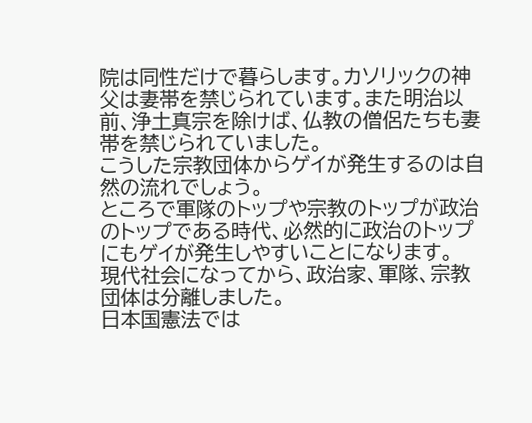院は同性だけで暮らします。カソリックの神父は妻帯を禁じられています。また明治以前、浄土真宗を除けば、仏教の僧侶たちも妻帯を禁じられていました。
こうした宗教団体からゲイが発生するのは自然の流れでしょう。
ところで軍隊のトップや宗教のトップが政治のトップである時代、必然的に政治のトップにもゲイが発生しやすいことになります。
現代社会になってから、政治家、軍隊、宗教団体は分離しました。
日本国憲法では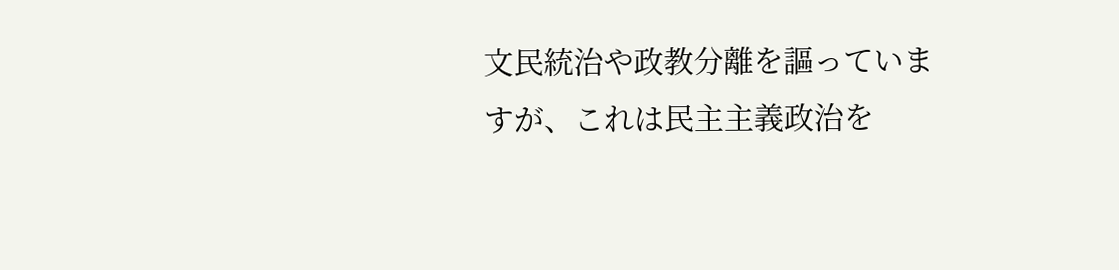文民統治や政教分離を謳っていますが、これは民主主義政治を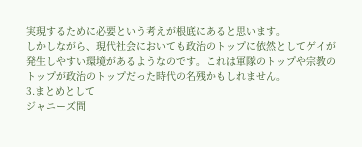実現するために必要という考えが根底にあると思います。
しかしながら、現代社会においても政治のトップに依然としてゲイが発生しやすい環境があるようなのです。これは軍隊のトップや宗教のトップが政治のトップだった時代の名残かもしれません。
3.まとめとして
ジャニーズ問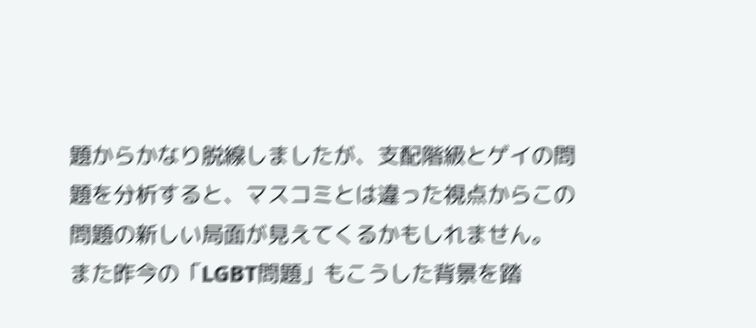題からかなり脱線しましたが、支配階級とゲイの問題を分析すると、マスコミとは違った視点からこの問題の新しい局面が見えてくるかもしれません。
また昨今の「LGBT問題」もこうした背景を踏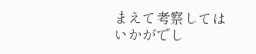まえて考察してはいかがでし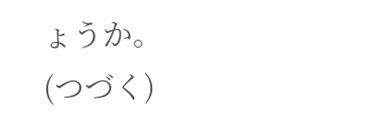ょうか。
(つづく)